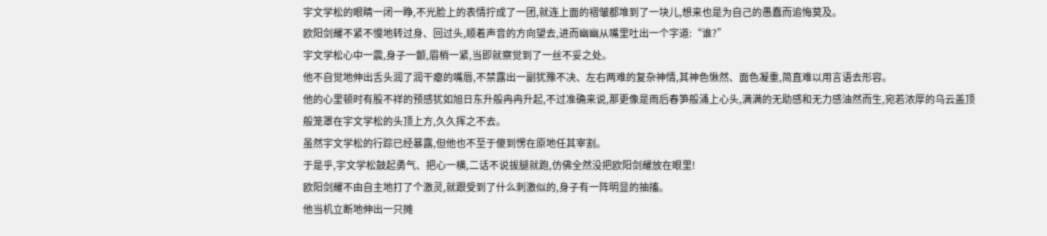宇文学松的眼睛一闭一睁,不光脸上的表情拧成了一团,就连上面的褶皱都堆到了一块儿,想来也是为自己的愚蠢而追悔莫及。
欧阳剑耀不紧不慢地转过身、回过头,顺着声音的方向望去,进而幽幽从嘴里吐出一个字道:“谁?”
宇文学松心中一震,身子一颤,眉梢一紧,当即就察觉到了一丝不妥之处。
他不自觉地伸出舌头润了润干瘪的嘴唇,不禁露出一副犹豫不决、左右两难的复杂神情,其神色愀然、面色凝重,简直难以用言语去形容。
他的心里顿时有股不祥的预感犹如旭日东升般冉冉升起,不过准确来说,那更像是雨后春笋般涌上心头,满满的无助感和无力感油然而生,宛若浓厚的乌云盖顶般笼罩在宇文学松的头顶上方,久久挥之不去。
虽然宇文学松的行踪已经暴露,但他也不至于傻到愣在原地任其宰割。
于是乎,宇文学松鼓起勇气、把心一横,二话不说拔腿就跑,仿佛全然没把欧阳剑耀放在眼里!
欧阳剑耀不由自主地打了个激灵,就跟受到了什么刺激似的,身子有一阵明显的抽搐。
他当机立断地伸出一只摊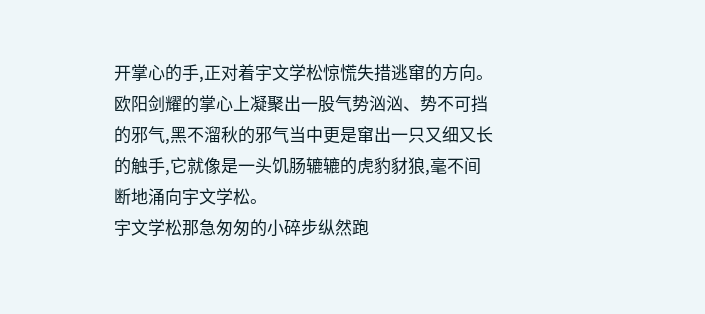开掌心的手,正对着宇文学松惊慌失措逃窜的方向。
欧阳剑耀的掌心上凝聚出一股气势汹汹、势不可挡的邪气,黑不溜秋的邪气当中更是窜出一只又细又长的触手,它就像是一头饥肠辘辘的虎豹豺狼,毫不间断地涌向宇文学松。
宇文学松那急匆匆的小碎步纵然跑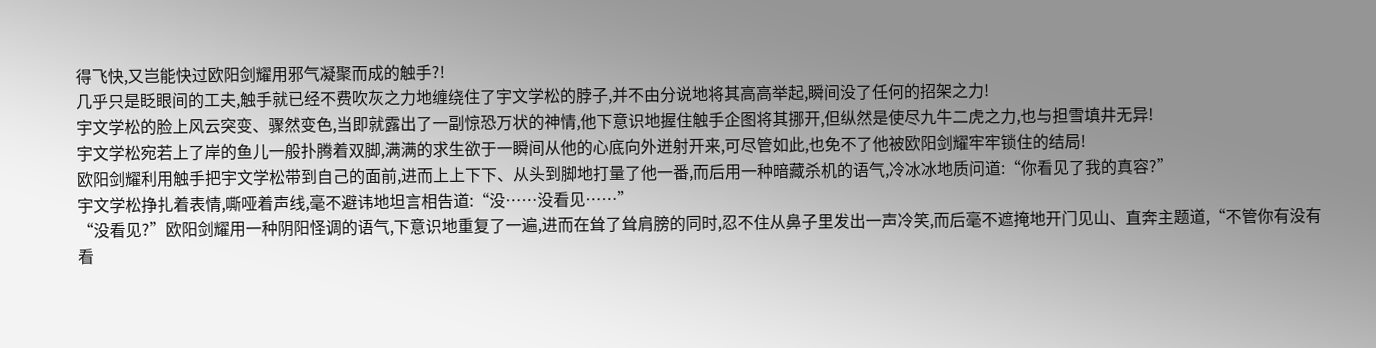得飞快,又岂能快过欧阳剑耀用邪气凝聚而成的触手?!
几乎只是眨眼间的工夫,触手就已经不费吹灰之力地缠绕住了宇文学松的脖子,并不由分说地将其高高举起,瞬间没了任何的招架之力!
宇文学松的脸上风云突变、骤然变色,当即就露出了一副惊恐万状的神情,他下意识地握住触手企图将其挪开,但纵然是使尽九牛二虎之力,也与担雪填井无异!
宇文学松宛若上了岸的鱼儿一般扑腾着双脚,满满的求生欲于一瞬间从他的心底向外迸射开来,可尽管如此,也免不了他被欧阳剑耀牢牢锁住的结局!
欧阳剑耀利用触手把宇文学松带到自己的面前,进而上上下下、从头到脚地打量了他一番,而后用一种暗藏杀机的语气,冷冰冰地质问道:“你看见了我的真容?”
宇文学松挣扎着表情,嘶哑着声线,毫不避讳地坦言相告道:“没……没看见……”
“没看见?”欧阳剑耀用一种阴阳怪调的语气,下意识地重复了一遍,进而在耸了耸肩膀的同时,忍不住从鼻子里发出一声冷笑,而后毫不遮掩地开门见山、直奔主题道,“不管你有没有看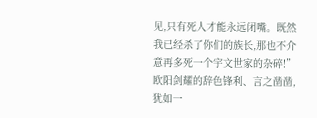见,只有死人才能永远闭嘴。既然我已经杀了你们的族长,那也不介意再多死一个宇文世家的杂碎!”
欧阳剑耀的辞色锋利、言之凿凿,犹如一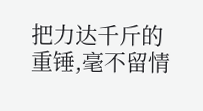把力达千斤的重锤,毫不留情